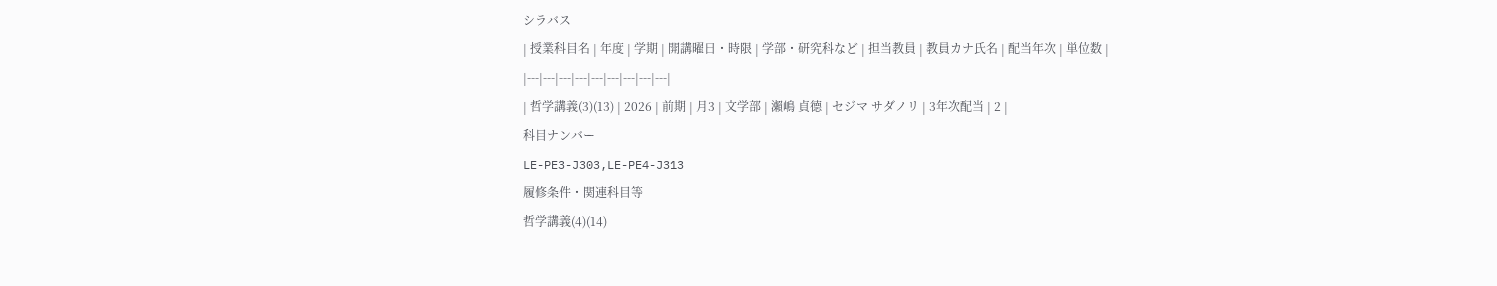シラバス
| 授業科目名 | 年度 | 学期 | 開講曜日・時限 | 学部・研究科など | 担当教員 | 教員カナ氏名 | 配当年次 | 単位数 |
|---|---|---|---|---|---|---|---|---|
| 哲学講義(3)(13) | 2026 | 前期 | 月3 | 文学部 | 瀨嶋 貞德 | セジマ サダノリ | 3年次配当 | 2 |
科目ナンバー
LE-PE3-J303,LE-PE4-J313
履修条件・関連科目等
哲学講義(4)(14)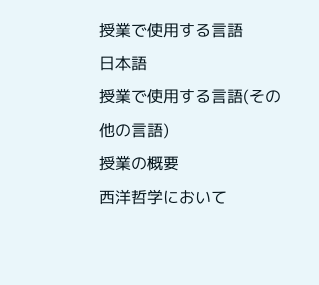授業で使用する言語
日本語
授業で使用する言語(その他の言語)
授業の概要
西洋哲学において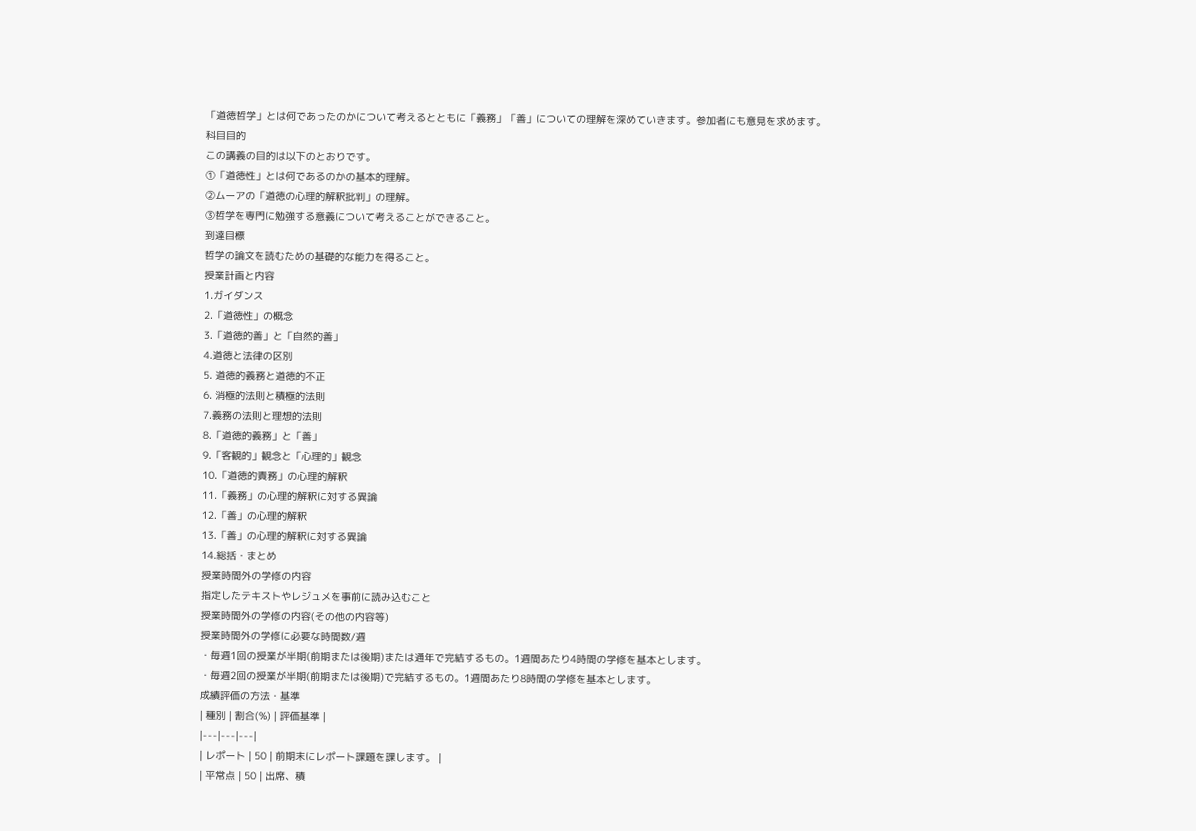「道徳哲学」とは何であったのかについて考えるとともに「義務」「善」についての理解を深めていきます。参加者にも意見を求めます。
科目目的
この講義の目的は以下のとおりです。
①「道徳性」とは何であるのかの基本的理解。
②ムーアの「道徳の心理的解釈批判」の理解。
③哲学を専門に勉強する意義について考えることができること。
到達目標
哲学の論文を読むための基礎的な能力を得ること。
授業計画と内容
1.ガイダンス
2.「道徳性」の概念
3.「道徳的善」と「自然的善」
4.道徳と法律の区別
5. 道徳的義務と道徳的不正
6. 消極的法則と積極的法則
7.義務の法則と理想的法則
8.「道徳的義務」と「善」
9.「客観的」観念と「心理的」観念
10.「道徳的責務」の心理的解釈
11.「義務」の心理的解釈に対する異論
12.「善」の心理的解釈
13.「善」の心理的解釈に対する異論
14.総括・まとめ
授業時間外の学修の内容
指定したテキストやレジュメを事前に読み込むこと
授業時間外の学修の内容(その他の内容等)
授業時間外の学修に必要な時間数/週
・毎週1回の授業が半期(前期または後期)または通年で完結するもの。1週間あたり4時間の学修を基本とします。
・毎週2回の授業が半期(前期または後期)で完結するもの。1週間あたり8時間の学修を基本とします。
成績評価の方法・基準
| 種別 | 割合(%) | 評価基準 |
|---|---|---|
| レポート | 50 | 前期末にレポート課題を課します。 |
| 平常点 | 50 | 出席、積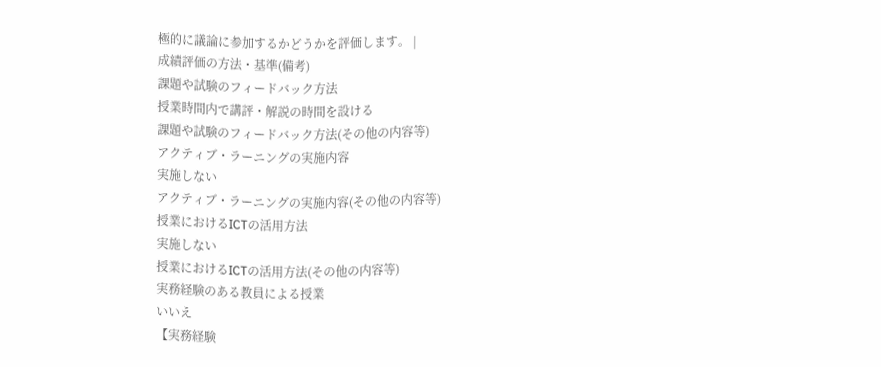極的に議論に参加するかどうかを評価します。 |
成績評価の方法・基準(備考)
課題や試験のフィードバック方法
授業時間内で講評・解説の時間を設ける
課題や試験のフィードバック方法(その他の内容等)
アクティブ・ラーニングの実施内容
実施しない
アクティブ・ラーニングの実施内容(その他の内容等)
授業におけるICTの活用方法
実施しない
授業におけるICTの活用方法(その他の内容等)
実務経験のある教員による授業
いいえ
【実務経験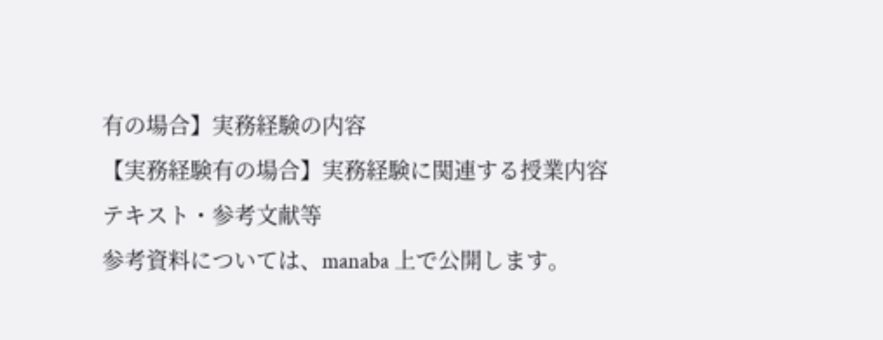有の場合】実務経験の内容
【実務経験有の場合】実務経験に関連する授業内容
テキスト・参考文献等
参考資料については、manaba 上で公開します。